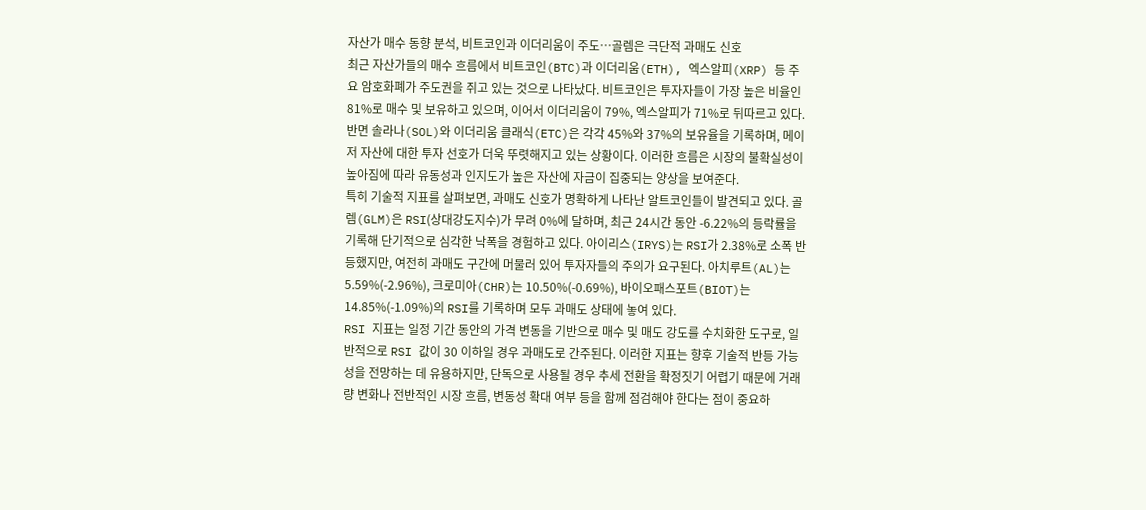자산가 매수 동향 분석, 비트코인과 이더리움이 주도…골렘은 극단적 과매도 신호
최근 자산가들의 매수 흐름에서 비트코인(BTC)과 이더리움(ETH), 엑스알피(XRP) 등 주요 암호화폐가 주도권을 쥐고 있는 것으로 나타났다. 비트코인은 투자자들이 가장 높은 비율인 81%로 매수 및 보유하고 있으며, 이어서 이더리움이 79%, 엑스알피가 71%로 뒤따르고 있다. 반면 솔라나(SOL)와 이더리움 클래식(ETC)은 각각 45%와 37%의 보유율을 기록하며, 메이저 자산에 대한 투자 선호가 더욱 뚜렷해지고 있는 상황이다. 이러한 흐름은 시장의 불확실성이 높아짐에 따라 유동성과 인지도가 높은 자산에 자금이 집중되는 양상을 보여준다.
특히 기술적 지표를 살펴보면, 과매도 신호가 명확하게 나타난 알트코인들이 발견되고 있다. 골렘(GLM)은 RSI(상대강도지수)가 무려 0%에 달하며, 최근 24시간 동안 -6.22%의 등락률을 기록해 단기적으로 심각한 낙폭을 경험하고 있다. 아이리스(IRYS)는 RSI가 2.38%로 소폭 반등했지만, 여전히 과매도 구간에 머물러 있어 투자자들의 주의가 요구된다. 아치루트(AL)는 5.59%(-2.96%), 크로미아(CHR)는 10.50%(-0.69%), 바이오패스포트(BIOT)는 14.85%(-1.09%)의 RSI를 기록하며 모두 과매도 상태에 놓여 있다.
RSI 지표는 일정 기간 동안의 가격 변동을 기반으로 매수 및 매도 강도를 수치화한 도구로, 일반적으로 RSI 값이 30 이하일 경우 과매도로 간주된다. 이러한 지표는 향후 기술적 반등 가능성을 전망하는 데 유용하지만, 단독으로 사용될 경우 추세 전환을 확정짓기 어렵기 때문에 거래량 변화나 전반적인 시장 흐름, 변동성 확대 여부 등을 함께 점검해야 한다는 점이 중요하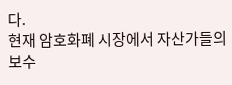다.
현재 암호화폐 시장에서 자산가들의 보수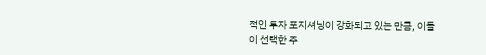적인 투자 포지셔닝이 강화되고 있는 만큼, 이들이 선택한 주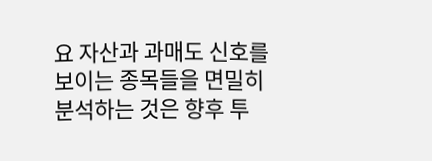요 자산과 과매도 신호를 보이는 종목들을 면밀히 분석하는 것은 향후 투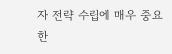자 전략 수립에 매우 중요한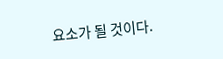요소가 될 것이다.